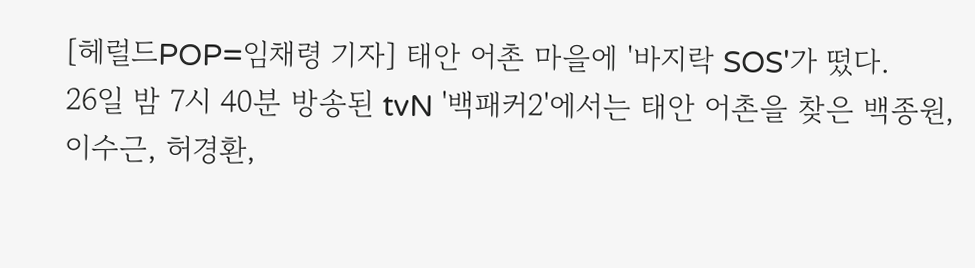[헤럴드POP=임채령 기자] 태안 어촌 마을에 '바지락 SOS'가 떴다.
26일 밤 7시 40분 방송된 tvN '백패커2'에서는 태안 어촌을 찾은 백종원, 이수근, 허경환,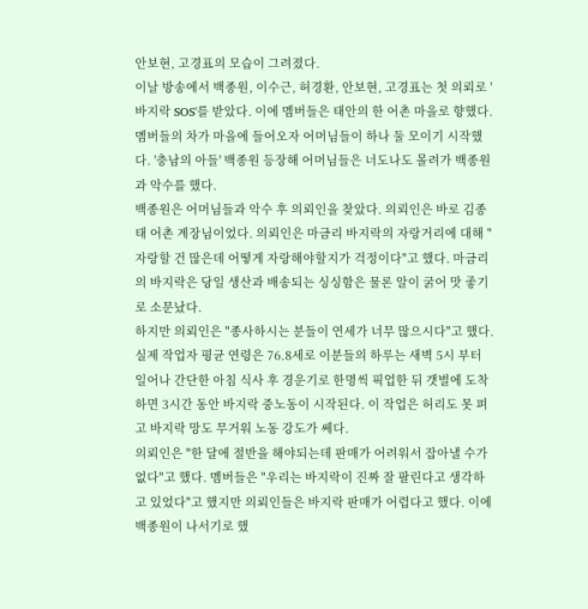안보현, 고경표의 모습이 그려졌다.
이날 방송에서 백종원, 이수근, 허경환, 안보현, 고경표는 첫 의뢰로 '바지락 SOS'를 받았다. 이에 멤버들은 태안의 한 어촌 마을로 향했다.
멤버들의 차가 마을에 들어오자 어머님들이 하나 둘 모이기 시작했다. '충남의 아들' 백종원 등장해 어머님들은 너도나도 몰려가 백종원과 악수를 했다.
백종원은 어머님들과 악수 후 의뢰인을 찾았다. 의뢰인은 바로 김종태 어촌 계장님이었다. 의뢰인은 마금리 바지락의 자랑거리에 대해 "자랑할 건 많은데 어떻게 자랑해야할지가 걱정이다"고 했다. 마금리의 바지락은 당일 생산과 배송되는 싱싱함은 물론 알이 굵어 맛 좋기로 소문났다.
하지만 의뢰인은 "종사하시는 분들이 연세가 너무 많으시다"고 했다. 실제 작업자 평균 연령은 76.8세로 이분들의 하루는 새벽 5시 부터 일어나 간단한 아침 식사 후 경운기로 한명씩 픽업한 뒤 갯벌에 도착하면 3시간 동안 바지락 중노동이 시작된다. 이 작업은 허리도 못 펴고 바지락 망도 무거워 노동 강도가 쎄다.
의뢰인은 "한 달에 절반을 해야되는데 판매가 어려워서 잡아낼 수가 없다"고 했다. 멤버들은 "우리는 바지락이 진짜 잘 팔린다고 생각하고 있었다"고 했지만 의뢰인들은 바지락 판매가 어렵다고 했다. 이에 백종원이 나서기로 했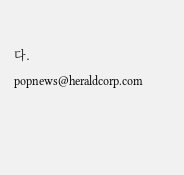다.
popnews@heraldcorp.com